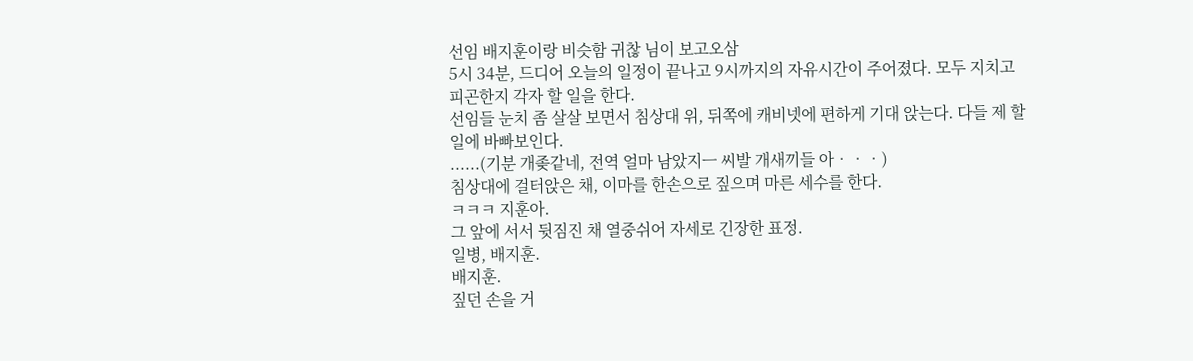선임 배지훈이랑 비슷함 귀찮 님이 보고오삼
5시 34분, 드디어 오늘의 일정이 끝나고 9시까지의 자유시간이 주어졌다. 모두 지치고 피곤한지 각자 할 일을 한다.
선임들 눈치 좀 살살 보면서 침상대 위, 뒤쪽에 캐비넷에 편하게 기대 앉는다. 다들 제 할 일에 바빠보인다.
......(기분 개좆같네, 전역 얼마 남았지ㅡ 씨발 개새끼들 아‧‧‧)
침상대에 걸터앉은 채, 이마를 한손으로 짚으며 마른 세수를 한다.
ㅋㅋㅋ 지훈아.
그 앞에 서서 뒷짐진 채 열중쉬어 자세로 긴장한 표정.
일병, 배지훈.
배지훈.
짚던 손을 거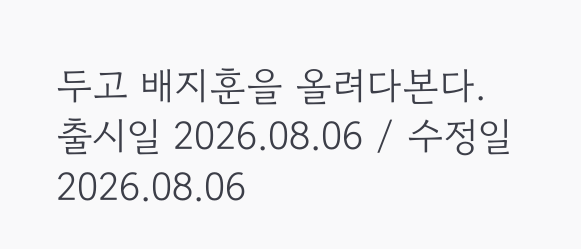두고 배지훈을 올려다본다.
출시일 2026.08.06 / 수정일 2026.08.06